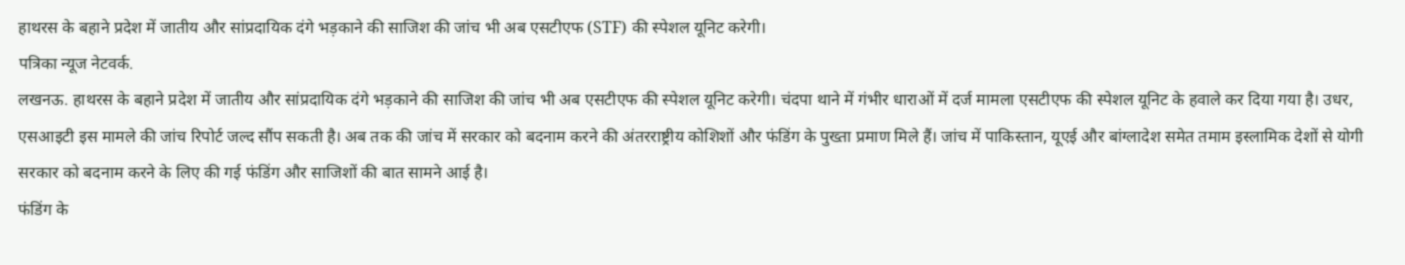हाथरस के बहाने प्रदेश में जातीय और सांप्रदायिक दंगे भड़काने की साजिश की जांच भी अब एसटीएफ (STF) की स्पेशल यूनिट करेगी।
पत्रिका न्यूज नेटवर्क.
लखनऊ. हाथरस के बहाने प्रदेश में जातीय और सांप्रदायिक दंगे भड़काने की साजिश की जांच भी अब एसटीएफ की स्पेशल यूनिट करेगी। चंदपा थाने में गंभीर धाराओं में दर्ज मामला एसटीएफ की स्पेशल यूनिट के हवाले कर दिया गया है। उधर, एसआइटी इस मामले की जांच रिपोर्ट जल्द सौंप सकती है। अब तक की जांच में सरकार को बदनाम करने की अंतरराष्ट्रीय कोशिशों और फंडिंग के पुख्ता प्रमाण मिले हैं। जांच में पाकिस्तान, यूएई और बांग्लादेश समेत तमाम इस्लामिक देशों से योगी सरकार को बदनाम करने के लिए की गई फंडिंग और साजिशों की बात सामने आई है।
फंडिंग के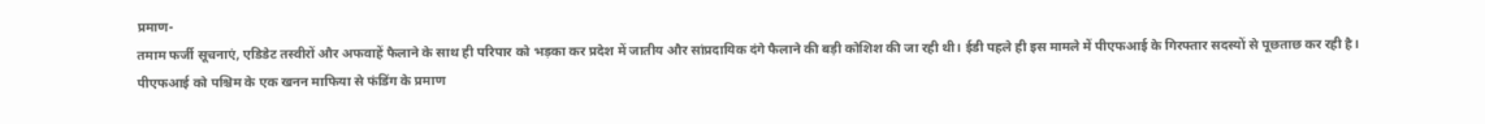प्रमाण-
तमाम फर्जी सूचनाएं, एडिडेट तस्वीरों और अफवाहें फैलाने के साथ ही परिपार को भड़का कर प्रदेश में जातीय और सांप्रदायिक दंगे फैलाने की बड़ी कोशिश की जा रही थी। ईडी पहले ही इस मामले में पीएफआई के गिरफ्तार सदस्यों से पूछताछ कर रही है। पीएफआई को पश्चिम के एक खनन माफिया से फंडिंग के प्रमाण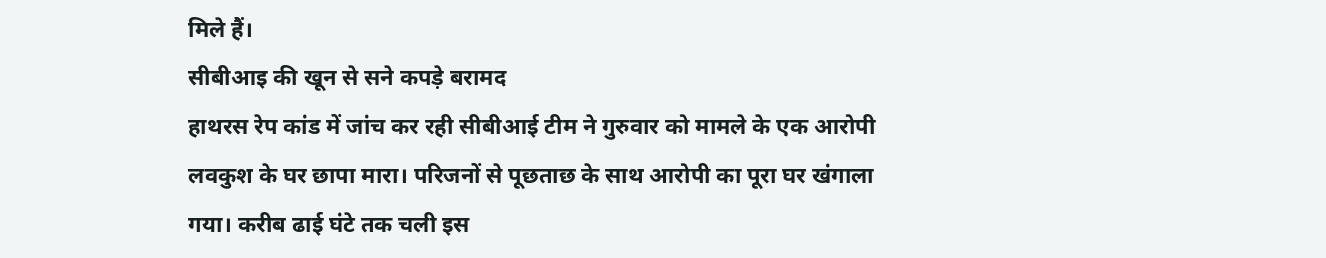मिले हैं।
सीबीआइ की खून से सने कपड़े बरामद
हाथरस रेप कांड में जांच कर रही सीबीआई टीम ने गुरुवार को मामले के एक आरोपी लवकुश के घर छापा मारा। परिजनों से पूछताछ के साथ आरोपी का पूरा घर खंगाला गया। करीब ढाई घंटे तक चली इस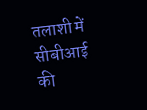तलाशी में सीबीआई की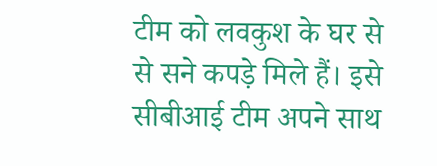टीम को लवकुश के घर से से सने कपड़े मिले हैं। इसे सीबीआई टीम अपने साथ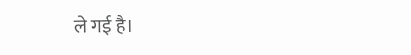ले गई है।